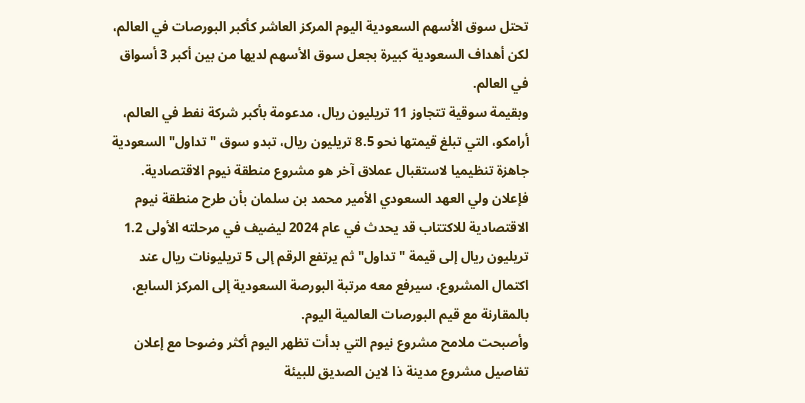تحتل سوق الأسهم السعودية اليوم المركز العاشر كأكبر البورصات في العالم، لكن أهداف السعودية كبيرة بجعل سوق الأسهم لديها من بين أكبر 3 أسواق في العالم.
وبقيمة سوقية تتجاوز 11 تريليون ريال، مدعومة بأكبر شركة نفط في العالم، أرامكو، التي تبلغ قيمتها نحو 8.5 تريليون ريال، تبدو سوق "تداول" السعودية جاهزة تنظيميا لاستقبال عملاق آخر هو مشروع منطقة نيوم الاقتصادية.
فإعلان ولي العهد السعودي الأمير محمد بن سلمان بأن طرح منطقة نيوم الاقتصادية للاكتتاب قد يحدث في عام 2024 ليضيف في مرحلته الأولى 1.2 تريليون ريال إلى قيمة "تداول" ثم يرتفع الرقم إلى 5 تريليونات ريال عند اكتمال المشروع، سيرفع معه مرتبة البورصة السعودية إلى المركز السابع، بالمقارنة مع قيم البورصات العالمية اليوم.
وأصبحت ملامح مشروع نيوم التي بدأت تظهر اليوم أكثر وضوحا مع إعلان تفاصيل مشروع مدينة ذا لاين الصديق للبيئة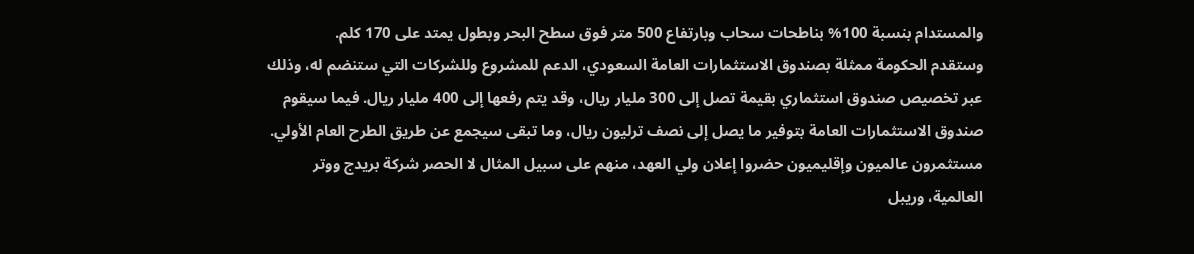والمستدام بنسبة 100% بناطحات سحاب وبارتفاع 500 متر فوق سطح البحر وبطول يمتد على 170 كلم.
وستقدم الحكومة ممثلة بصندوق الاستثمارات العامة السعودي، الدعم للمشروع وللشركات التي ستنضم له، وذلك عبر تخصيص صندوق استثماري بقيمة تصل إلى 300 مليار ريال، وقد يتم رفعها إلى 400 مليار ريال. فيما سيقوم صندوق الاستثمارات العامة بتوفير ما يصل إلى نصف ترليون ريال، وما تبقى سيجمع عن طريق الطرح العام الأولي.
مستثمرون عالميون وإقليميون حضروا إعلان ولي العهد، منهم على سبيل المثال لا الحصر شركة بريدج ووتر العالمية، وريبل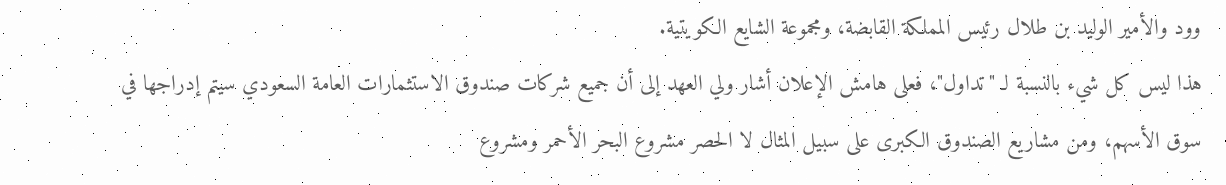وود والأمير الوليد بن طلال رئيس المملكة القابضة، ومجموعة الشايع الكويتية.
هذا ليس كل شيء بالنسبة لـ "تداول"، فعلى هامش الإعلان أشار ولي العهد إلى أن جميع شركات صندوق الاستثمارات العامة السعودي سيتم إدراجها في سوق الأسهم، ومن مشاريع الصندوق الكبرى على سبيل المثال لا الحصر مشروع البحر الأحمر ومشروع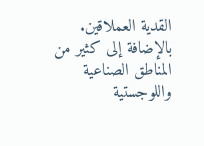القدية العملاقين.
بالإضافة إلى كثير من المناطق الصناعية واللوجستية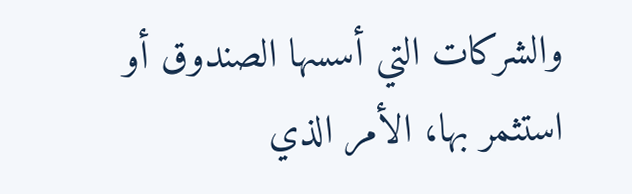والشركات التي أسسها الصندوق أو استثمر بها، الأمر الذي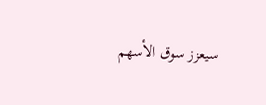سيعزز سوق الأسهم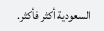السعودية أكثر فأكثر.